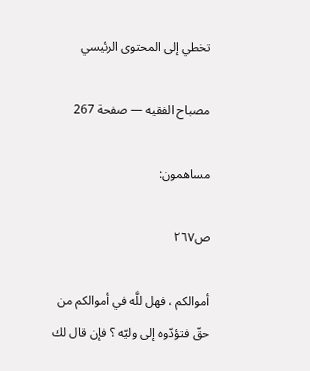تخطي إلى المحتوى الرئيسي

مصباح الفقيه — صفحة 267

مساهمون:

ص٢٦٧

أموالكم ، فهل للَّه في أموالكم من حقّ فتؤدّوه إلى وليّه ؟ فإن قال لك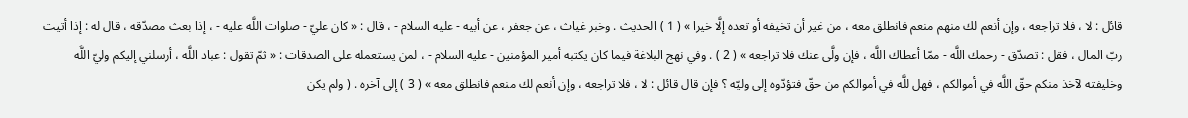قائل : لا ، فلا تراجعه ، وإن أنعم لك منهم منعم فانطلق معه ، من غير أن تخيفه أو تعده إلَّا خيرا » ( 1 ) الحديث . وخبر غياث ، عن جعفر ، عن أبيه - عليه السلام - ، قال : « كان عليّ - صلوات اللَّه عليه - ، إذا بعث مصدّقه ، قال له : إذا أتيت ربّ المال ، فقل : تصدّق - رحمك اللَّه - ممّا أعطاك اللَّه ، فإن ولَّى عنك فلا تراجعه » ( 2 ) . وفي نهج البلاغة فيما كان يكتبه أمير المؤمنين - عليه السلام - ، لمن يستعمله على الصدقات : « ثمّ تقول : عباد اللَّه ، أرسلني إليكم وليّ اللَّه وخليفته لآخذ منكم حقّ اللَّه في أموالكم ، فهل للَّه في أموالكم من حقّ فتؤدّوه إلى وليّه ؟ فإن قال قائل : لا ، فلا تراجعه ، وإن أنعم لك منعم فانطلق معه » ( 3 ) إلى آخره . ( ولم يكن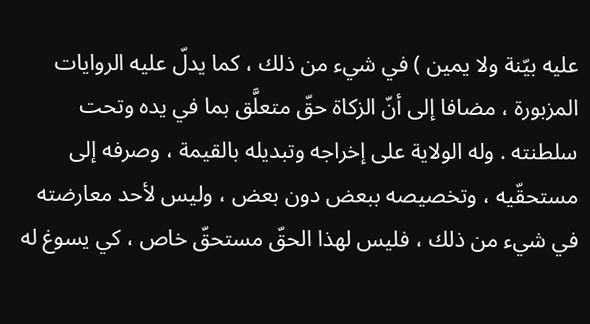عليه بيّنة ولا يمين ) في شيء من ذلك ، كما يدلّ عليه الروايات المزبورة ، مضافا إلى أنّ الزكاة حقّ متعلَّق بما في يده وتحت سلطنته . وله الولاية على إخراجه وتبديله بالقيمة ، وصرفه إلى مستحقّيه ، وتخصيصه ببعض دون بعض ، وليس لأحد معارضته في شيء من ذلك ، فليس لهذا الحقّ مستحقّ خاص ، كي يسوغ له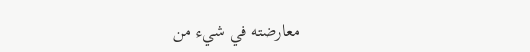معارضته في شيء من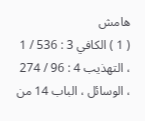هامش
( 1 ) الكافي 3 : 536 / 1 ، التهذيب 4 : 96 / 274 ، الوسائل ، الباب 14 من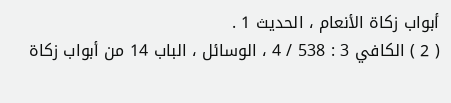أبواب زكاة الأنعام ، الحديث 1 .
( 2 ) الكافي 3 : 538 / 4 ، الوسائل ، الباب 14 من أبواب زكاة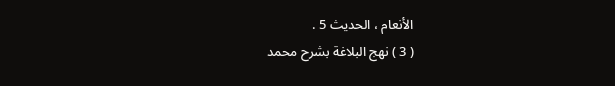الأنعام ، الحديث 5 .
( 3 ) نهج البلاغة بشرح محمد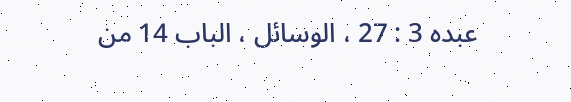عبده 3 : 27 ، الوسائل ، الباب 14 من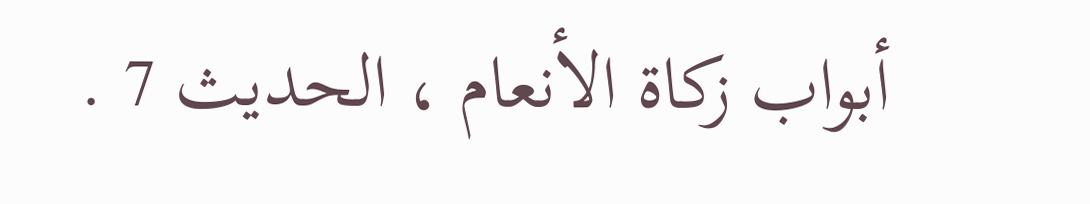أبواب زكاة الأنعام ، الحديث 7 .